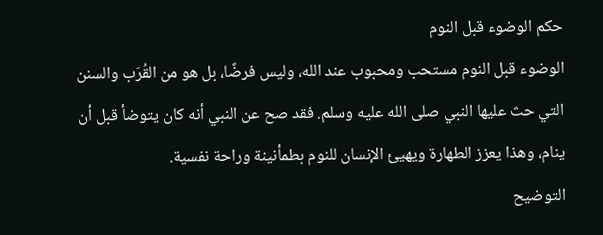حكم الوضوء قبل النوم
الوضوء قبل النوم مستحب ومحبوب عند الله، وليس فرضًا، بل هو من القُرَب والسنن التي حث عليها النبي صلى الله عليه وسلم. فقد صح عن النبي أنه كان يتوضأ قبل أن ينام، وهذا يعزز الطهارة ويهيئ الإنسان للنوم بطمأنينة وراحة نفسية.
التوضيح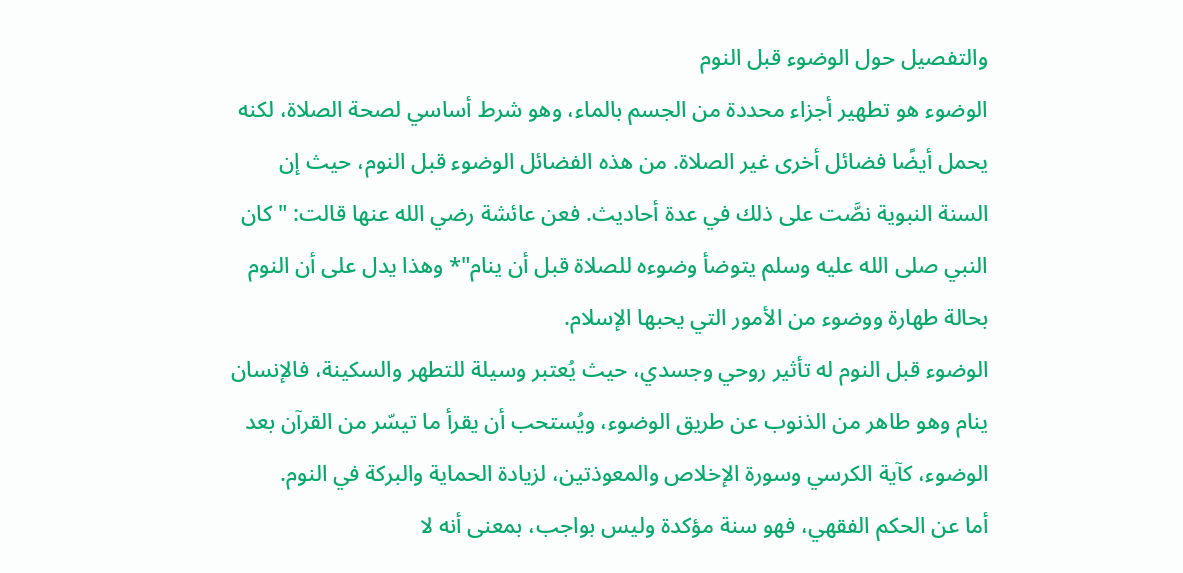والتفصيل حول الوضوء قبل النوم
الوضوء هو تطهير أجزاء محددة من الجسم بالماء، وهو شرط أساسي لصحة الصلاة، لكنه يحمل أيضًا فضائل أخرى غير الصلاة. من هذه الفضائل الوضوء قبل النوم، حيث إن السنة النبوية نصَّت على ذلك في عدة أحاديث. فعن عائشة رضي الله عنها قالت: "كان النبي صلى الله عليه وسلم يتوضأ وضوءه للصلاة قبل أن ينام"* وهذا يدل على أن النوم بحالة طهارة ووضوء من الأمور التي يحبها الإسلام.
الوضوء قبل النوم له تأثير روحي وجسدي، حيث يُعتبر وسيلة للتطهر والسكينة، فالإنسان ينام وهو طاهر من الذنوب عن طريق الوضوء، ويُستحب أن يقرأ ما تيسّر من القرآن بعد الوضوء، كآية الكرسي وسورة الإخلاص والمعوذتين، لزيادة الحماية والبركة في النوم.
أما عن الحكم الفقهي، فهو سنة مؤكدة وليس بواجب، بمعنى أنه لا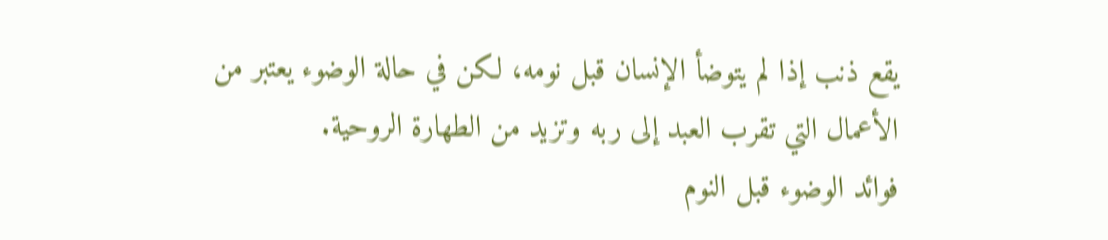يقع ذنب إذا لم يتوضأ الإنسان قبل نومه، لكن في حالة الوضوء يعتبر من الأعمال التي تقرب العبد إلى ربه وتزيد من الطهارة الروحية.
فوائد الوضوء قبل النوم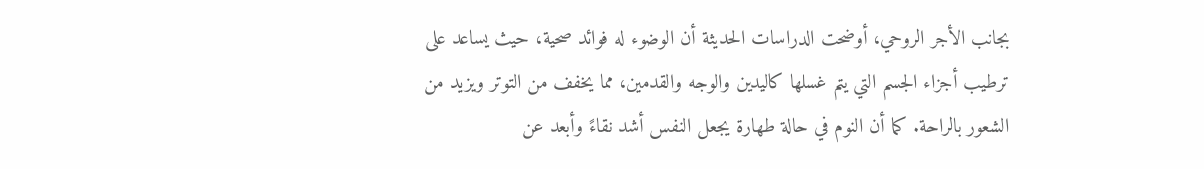بجانب الأجر الروحي، أوضحت الدراسات الحديثة أن الوضوء له فوائد صحية، حيث يساعد على ترطيب أجزاء الجسم التي يتم غسلها كاليدين والوجه والقدمين، مما يخفف من التوتر ويزيد من الشعور بالراحة. كما أن النوم في حالة طهارة يجعل النفس أشد نقاءً وأبعد عن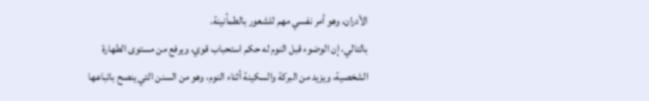الأدران، وهو أمر نفسي مهم للشعور بالطمأنينة.
بالتالي، إن الوضوء قبل النوم له حكم استحباب قوي، ويرفع من مستوى الطهارة الشخصية، ويزيد من البركة والسكينة أثناء النوم، وهو من السنن التي ينصح باتباعها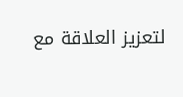لتعزيز العلاقة مع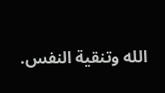الله وتنقية النفس.